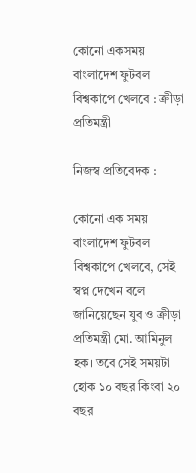কোনো একসময় বাংলাদেশ ফুটবল বিশ্বকাপে খেলবে : ক্রীড়া প্রতিমন্ত্রী

নিজস্ব প্রতিবেদক :

কোনো এক সময় বাংলাদেশ ফুটবল বিশ্বকাপে খেলবে, সেই স্বপ্ন দেখেন বলে জানিয়েছেন যুব ও ক্রীড়া প্রতিমন্ত্রী মো. আমিনুল হক। তবে সেই সময়টা হোক ১০ বছর কিংবা ২০ বছর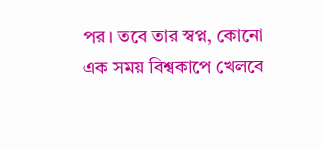পর। তবে তার স্বপ্ন, কোনো এক সময় বিশ্বকাপে খেলবে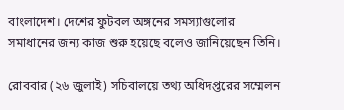বাংলাদেশ। দেশের ফুটবল অঙ্গনের সমস্যাগুলোর সমাধানের জন্য কাজ শুরু হয়েছে বলেও জানিয়েছেন তিনি।

রোববার (২৬ জুলাই) সচিবালয়ে তথ্য অধিদপ্তরের সম্মেলন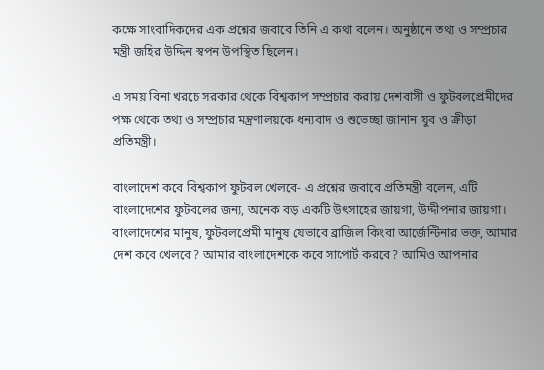কক্ষে সাংবাদিকদের এক প্রশ্নের জবাবে তিনি এ কথা বলেন। অনুষ্ঠানে তথ্য ও সম্প্রচার মন্ত্রী জহির উদ্দিন স্বপন উপস্থিত ছিলেন।

এ সময় বিনা খরচে সরকার থেকে বিশ্বকাপ সম্প্রচার করায় দেশবাসী ও ফুটবলপ্রেমীদের পক্ষ থেকে তথ্য ও সম্প্রচার মন্ত্রণালয়কে ধন্যবাদ ও শুভেচ্ছা জানান যুব ও ক্রীড়া প্রতিমন্ত্রী।

বাংলাদেশ কবে বিশ্বকাপ ফুটবল খেলবে- এ প্রশ্নের জবাবে প্রতিমন্ত্রী বলেন, এটি বাংলাদেশের ফুটবলের জন্য, অনেক বড় একটি উৎসাহের জায়গা, উদ্দীপনার জায়গা। বাংলাদেশের মানুষ, ফুটবলপ্রেমী মানুষ যেভাবে ব্রাজিল কিংবা আর্জেন্টিনার ভক্ত, আমার দেশ কবে খেলবে? আমার বাংলাদেশকে কবে সাপোর্ট করবে? আমিও আপনার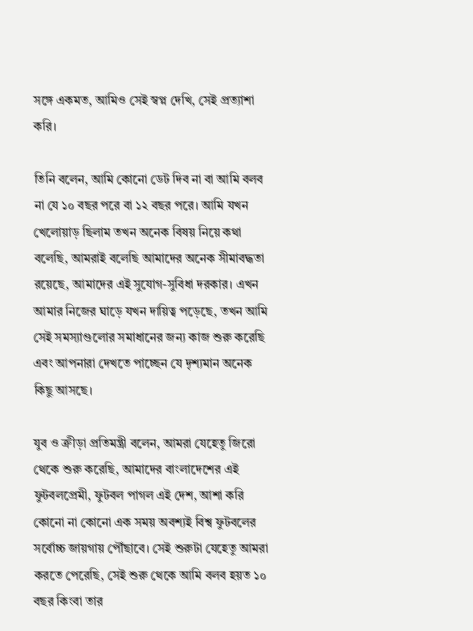সঙ্গে একমত, আমিও সেই স্বপ্ন দেখি, সেই প্রত্যাশা করি।

তিনি বলেন, আমি কোনো ডেট দিব না বা আমি বলব না যে ১০ বছর পরে বা ১২ বছর পরে। আমি যখন খেলোয়াড় ছিলাম তখন অনেক বিষয় নিয়ে কথা বলেছি, আমরাই বলেছি আমাদের অনেক সীমাবদ্ধতা রয়েছে, আমাদের এই সুযোগ-সুবিধা দরকার। এখন আমার নিজের ঘাড়ে যখন দায়িত্ব পড়েছে, তখন আমি সেই সমস্যাগুলোর সমাধানের জন্য কাজ শুরু করেছি এবং আপনারা দেখতে পাচ্ছেন যে দৃশ্যমান অনেক কিছু আসছে।

যুব ও ক্রীড়া প্রতিমন্ত্রী বলেন, আমরা যেহেতু জিরো থেকে শুরু করেছি, আমাদের বাংলাদেশের এই ফুটবলপ্রেমী, ফুটবল পাগল এই দেশ, আশা করি কোনো না কোনো এক সময় অবশ্যই বিশ্ব ফুটবলের সর্বোচ্চ জায়গায় পৌঁছাবে। সেই শুরুটা যেহেতু আমরা করতে পেরেছি, সেই শুরু থেকে আমি বলব হয়ত ১০ বছর কিংবা তার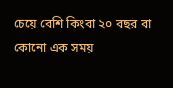চেয়ে বেশি কিংবা ২০ বছর বা কোনো এক সময়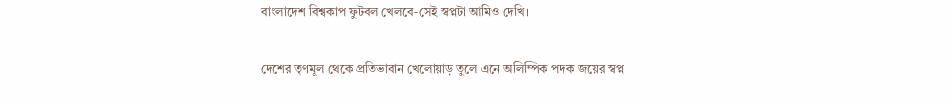বাংলাদেশ বিশ্বকাপ ফুটবল খেলবে-সেই স্বপ্নটা আমিও দেখি।

দেশের তৃণমূল থেকে প্রতিভাবান খেলোয়াড় তুলে এনে অলিম্পিক পদক জয়ের স্বপ্ন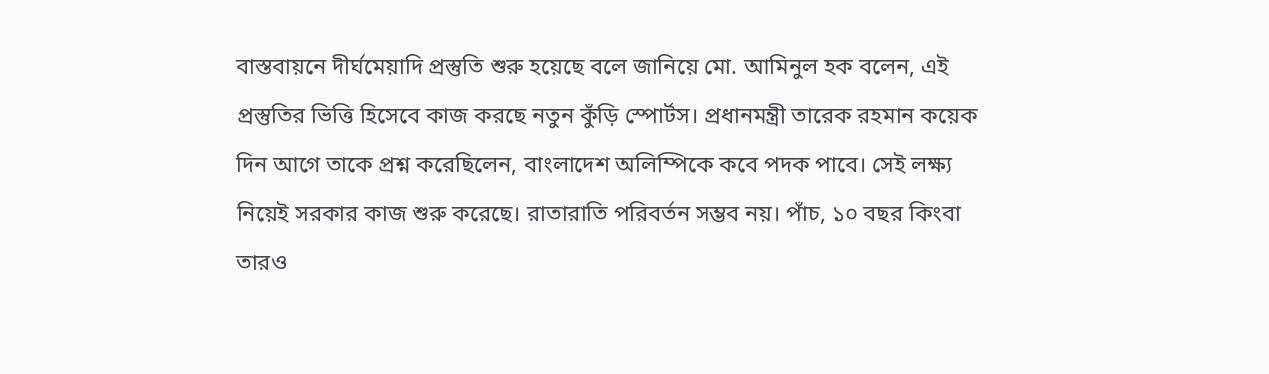বাস্তবায়নে দীর্ঘমেয়াদি প্রস্তুতি শুরু হয়েছে বলে জানিয়ে মো. আমিনুল হক বলেন, এই প্রস্তুতির ভিত্তি হিসেবে কাজ করছে নতুন কুঁড়ি স্পোর্টস। প্রধানমন্ত্রী তারেক রহমান কয়েক দিন আগে তাকে প্রশ্ন করেছিলেন, বাংলাদেশ অলিম্পিকে কবে পদক পাবে। সেই লক্ষ্য নিয়েই সরকার কাজ শুরু করেছে। রাতারাতি পরিবর্তন সম্ভব নয়। পাঁচ, ১০ বছর কিংবা তারও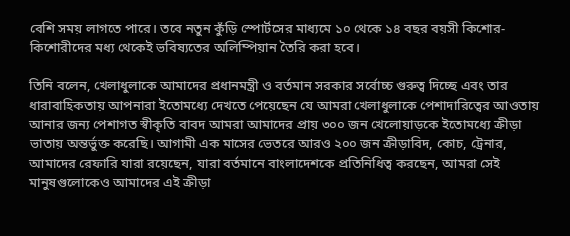বেশি সময় লাগতে পারে। তবে নতুন কুঁড়ি স্পোর্টসের মাধ্যমে ১০ থেকে ১৪ বছর বয়সী কিশোর-কিশোরীদের মধ্য থেকেই ভবিষ্যতের অলিম্পিয়ান তৈরি করা হবে।

তিনি বলেন, খেলাধুলাকে আমাদের প্রধানমন্ত্রী ও বর্তমান সরকার সর্বোচ্চ গুরুত্ব দিচ্ছে এবং তার ধারাবাহিকতায় আপনারা ইতোমধ্যে দেখতে পেয়েছেন যে আমরা খেলাধুলাকে পেশাদারিত্বের আওতায় আনার জন্য পেশাগত স্বীকৃতি বাবদ আমরা আমাদের প্রায় ৩০০ জন খেলোয়াড়কে ইতোমধ্যে ক্রীড়া ভাতায় অন্তর্ভুক্ত করেছি। আগামী এক মাসের ভেতরে আরও ২০০ জন ক্রীড়াবিদ, কোচ, ট্রেনার, আমাদের রেফারি যারা রয়েছেন, যারা বর্তমানে বাংলাদেশকে প্রতিনিধিত্ব করছেন, আমরা সেই মানুষগুলোকেও আমাদের এই ক্রীড়া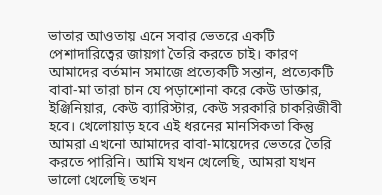ভাতার আওতায় এনে সবার ভেতরে একটি পেশাদারিত্বের জায়গা তৈরি করতে চাই। কারণ আমাদের বর্তমান সমাজে প্রত্যেকটি সন্তান, প্রত্যেকটি বাবা-মা তারা চান যে পড়াশোনা করে কেউ ডাক্তার, ইঞ্জিনিয়ার, কেউ ব্যারিস্টার, কেউ সরকারি চাকরিজীবী হবে। খেলোয়াড় হবে এই ধরনের মানসিকতা কিন্তু আমরা এখনো আমাদের বাবা-মায়েদের ভেতরে তৈরি করতে পারিনি। আমি যখন খেলেছি, আমরা যখন ভালো খেলেছি তখন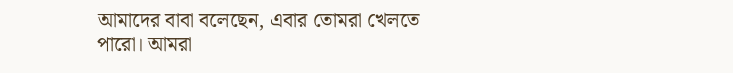আমাদের বাবা বলেছেন, এবার তোমরা খেলতে পারো। আমরা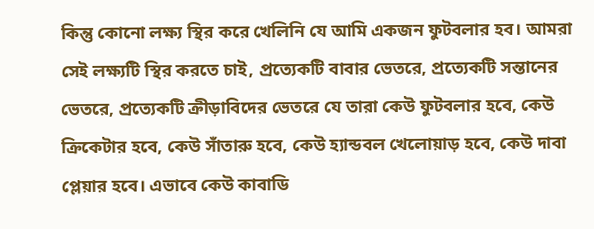কিন্তু কোনো লক্ষ্য স্থির করে খেলিনি যে আমি একজন ফুটবলার হব। আমরা সেই লক্ষ্যটি স্থির করতে চাই, প্রত্যেকটি বাবার ভেতরে, প্রত্যেকটি সন্তানের ভেতরে, প্রত্যেকটি ক্রীড়াবিদের ভেতরে যে তারা কেউ ফুটবলার হবে, কেউ ক্রিকেটার হবে, কেউ সাঁতারু হবে, কেউ হ্যান্ডবল খেলোয়াড় হবে, কেউ দাবা প্লেয়ার হবে। এভাবে কেউ কাবাডি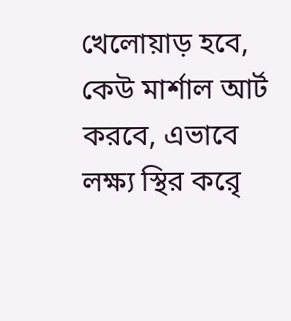খেলোয়াড় হবে, কেউ মার্শাল আর্ট করবে, এভাবে লক্ষ্য স্থির করেৃ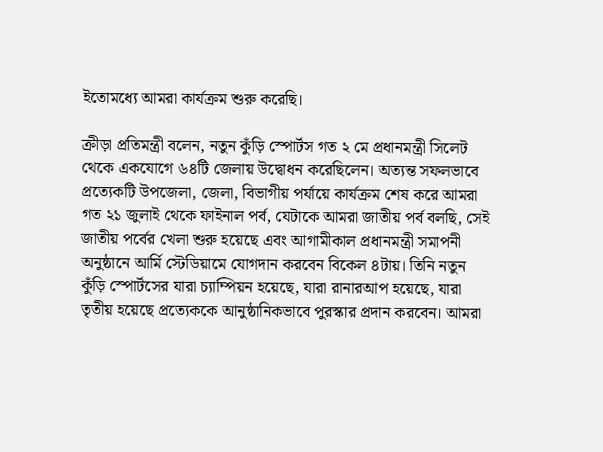ইতোমধ্যে আমরা কার্যক্রম শুরু করেছি।

ক্রীড়া প্রতিমন্ত্রী বলেন, নতুন কুঁড়ি স্পোর্টস গত ২ মে প্রধানমন্ত্রী সিলেট থেকে একযোগে ৬৪টি জেলায় উদ্বোধন করেছিলেন। অত্যন্ত সফলভাবে প্রত্যেকটি উপজেলা, জেলা, বিভাগীয় পর্যায়ে কার্যক্রম শেষ করে আমরা গত ২১ জুলাই থেকে ফাইনাল পর্ব, যেটাকে আমরা জাতীয় পর্ব বলছি, সেই জাতীয় পর্বের খেলা শুরু হয়েছে এবং আগামীকাল প্রধানমন্ত্রী সমাপনী অনুষ্ঠানে আর্মি স্টেডিয়ামে যোগদান করবেন বিকেল ৪টায়। তিনি নতুন কুঁড়ি স্পোর্টসের যারা চ্যাম্পিয়ন হয়েছে, যারা রানারআপ হয়েছে, যারা তৃতীয় হয়েছে প্রত্যেককে আনুষ্ঠানিকভাবে পুরস্কার প্রদান করবেন। আমরা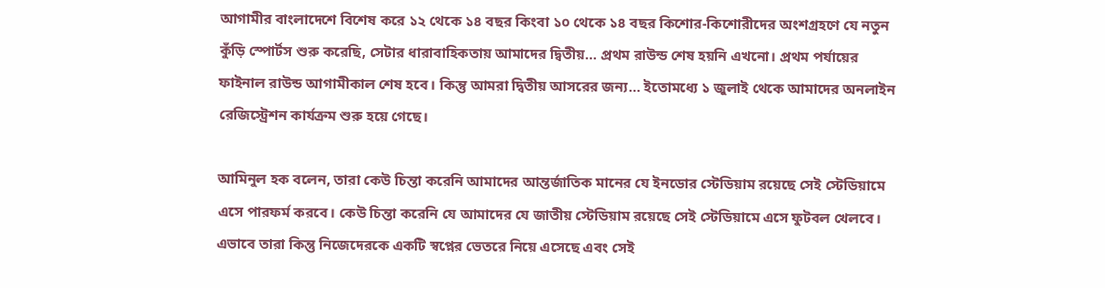আগামীর বাংলাদেশে বিশেষ করে ১২ থেকে ১৪ বছর কিংবা ১০ থেকে ১৪ বছর কিশোর-কিশোরীদের অংশগ্রহণে যে নতুন কুঁড়ি স্পোর্টস শুরু করেছি, সেটার ধারাবাহিকতায় আমাদের দ্বিতীয়… প্রথম রাউন্ড শেষ হয়নি এখনো। প্রথম পর্যায়ের ফাইনাল রাউন্ড আগামীকাল শেষ হবে। কিন্তু আমরা দ্বিতীয় আসরের জন্য… ইতোমধ্যে ১ জুলাই থেকে আমাদের অনলাইন রেজিস্ট্রেশন কার্যক্রম শুরু হয়ে গেছে।

আমিনুল হক বলেন, তারা কেউ চিন্তা করেনি আমাদের আন্তর্জাতিক মানের যে ইনডোর স্টেডিয়াম রয়েছে সেই স্টেডিয়ামে এসে পারফর্ম করবে। কেউ চিন্তা করেনি যে আমাদের যে জাতীয় স্টেডিয়াম রয়েছে সেই স্টেডিয়ামে এসে ফুটবল খেলবে। এভাবে তারা কিন্তু নিজেদেরকে একটি স্বপ্নের ভেতরে নিয়ে এসেছে এবং সেই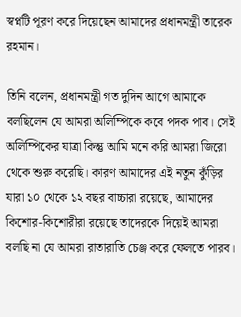স্বপ্নটি পূরণ করে দিয়েছেন আমাদের প্রধানমন্ত্রী তারেক রহমান।

তিনি বলেন, প্রধানমন্ত্রী গত দুদিন আগে আমাকে বলছিলেন যে আমরা অলিম্পিকে কবে পদক পাব। সেই অলিম্পিকের যাত্রা কিন্তু আমি মনে করি আমরা জিরো থেকে শুরু করেছি। কারণ আমাদের এই নতুন কুঁড়ির যারা ১০ থেকে ১২ বছর বাচ্চারা রয়েছে, আমাদের কিশোর-কিশোরীরা রয়েছে তাদেরকে দিয়েই আমরা বলছি না যে আমরা রাতারাতি চেঞ্জ করে ফেলতে পারব।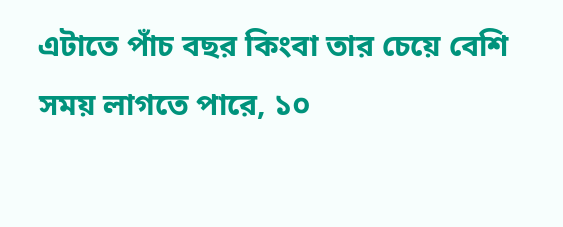এটাতে পাঁচ বছর কিংবা তার চেয়ে বেশি সময় লাগতে পারে, ১০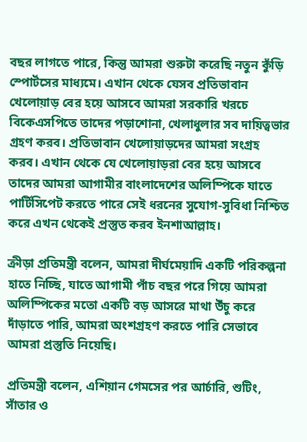বছর লাগতে পারে, কিন্তু আমরা শুরুটা করেছি নতুন কুঁড়ি স্পোর্টসের মাধ্যমে। এখান থেকে যেসব প্রতিভাবান খেলোয়াড় বের হয়ে আসবে আমরা সরকারি খরচে বিকেএসপিতে তাদের পড়াশোনা, খেলাধুলার সব দায়িত্বভার গ্রহণ করব। প্রতিভাবান খেলোয়াড়দের আমরা সংগ্রহ করব। এখান থেকে যে খেলোয়াড়রা বের হয়ে আসবে তাদের আমরা আগামীর বাংলাদেশের অলিম্পিকে যাতে পার্টিসিপেট করতে পারে সেই ধরনের সুযোগ-সুবিধা নিশ্চিত করে এখন থেকেই প্রস্তুত করব ইনশাআল্লাহ।

ক্রীড়া প্রতিমন্ত্রী বলেন, আমরা দীর্ঘমেয়াদি একটি পরিকল্পনা হাতে নিচ্ছি, যাতে আগামী পাঁচ বছর পরে গিয়ে আমরা অলিম্পিকের মতো একটি বড় আসরে মাথা উঁচু করে দাঁড়াতে পারি, আমরা অংশগ্রহণ করতে পারি সেভাবে আমরা প্রস্তুতি নিয়েছি।

প্রতিমন্ত্রী বলেন, এশিয়ান গেমসের পর আর্চারি, শুটিং, সাঁতার ও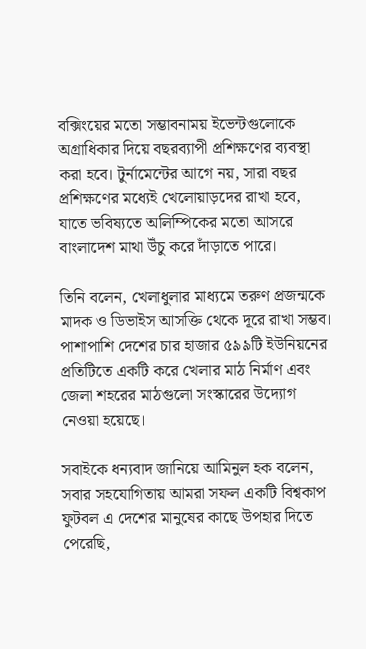বক্সিংয়ের মতো সম্ভাবনাময় ইভেন্টগুলোকে অগ্রাধিকার দিয়ে বছরব্যাপী প্রশিক্ষণের ব্যবস্থা করা হবে। টুর্নামেন্টের আগে নয়, সারা বছর প্রশিক্ষণের মধ্যেই খেলোয়াড়দের রাখা হবে, যাতে ভবিষ্যতে অলিম্পিকের মতো আসরে বাংলাদেশ মাথা উঁচু করে দাঁড়াতে পারে।

তিনি বলেন, খেলাধুলার মাধ্যমে তরুণ প্রজন্মকে মাদক ও ডিভাইস আসক্তি থেকে দূরে রাখা সম্ভব। পাশাপাশি দেশের চার হাজার ৫৯৯টি ইউনিয়নের প্রতিটিতে একটি করে খেলার মাঠ নির্মাণ এবং জেলা শহরের মাঠগুলো সংস্কারের উদ্যোগ নেওয়া হয়েছে।

সবাইকে ধন্যবাদ জানিয়ে আমিনুল হক বলেন, সবার সহযোগিতায় আমরা সফল একটি বিশ্বকাপ ফুটবল এ দেশের মানুষের কাছে উপহার দিতে পেরেছি,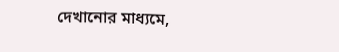দেখানোর মাধ্যমে,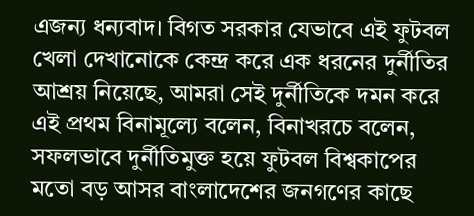এজন্য ধন্যবাদ। বিগত সরকার যেভাবে এই ফুটবল খেলা দেখানোকে কেন্দ্র করে এক ধরনের দুর্নীতির আশ্রয় নিয়েছে, আমরা সেই দুর্নীতিকে দমন করে এই প্রথম বিনামূল্যে বলেন, বিনাখরচে বলেন, সফলভাবে দুর্নীতিমুক্ত হয়ে ফুটবল বিশ্বকাপের মতো বড় আসর বাংলাদেশের জনগণের কাছে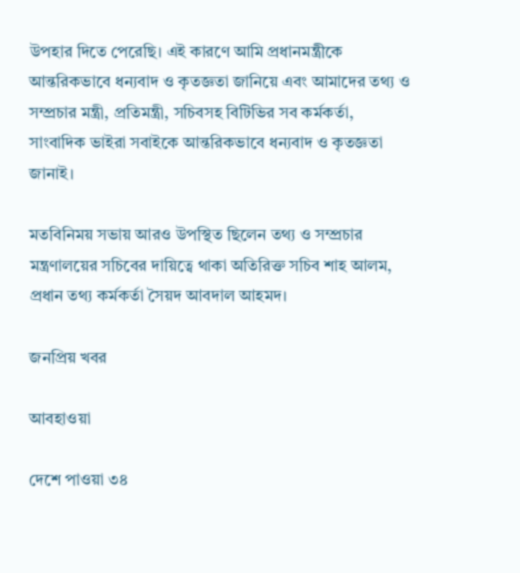উপহার দিতে পেরেছি। এই কারণে আমি প্রধানমন্ত্রীকে আন্তরিকভাবে ধন্যবাদ ও কৃতজ্ঞতা জানিয়ে এবং আমাদের তথ্য ও সম্প্রচার মন্ত্রী, প্রতিমন্ত্রী, সচিবসহ বিটিভির সব কর্মকর্তা, সাংবাদিক ভাইরা সবাইকে আন্তরিকভাবে ধন্যবাদ ও কৃতজ্ঞতা জানাই।

মতবিনিময় সভায় আরও উপস্থিত ছিলেন তথ্য ও সম্প্রচার মন্ত্রণালয়ের সচিবের দায়িত্বে থাকা অতিরিক্ত সচিব শাহ আলম, প্রধান তথ্য কর্মকর্তা সৈয়দ আবদাল আহমদ।

জনপ্রিয় খবর

আবহাওয়া

দেশে পাওয়া ৩৪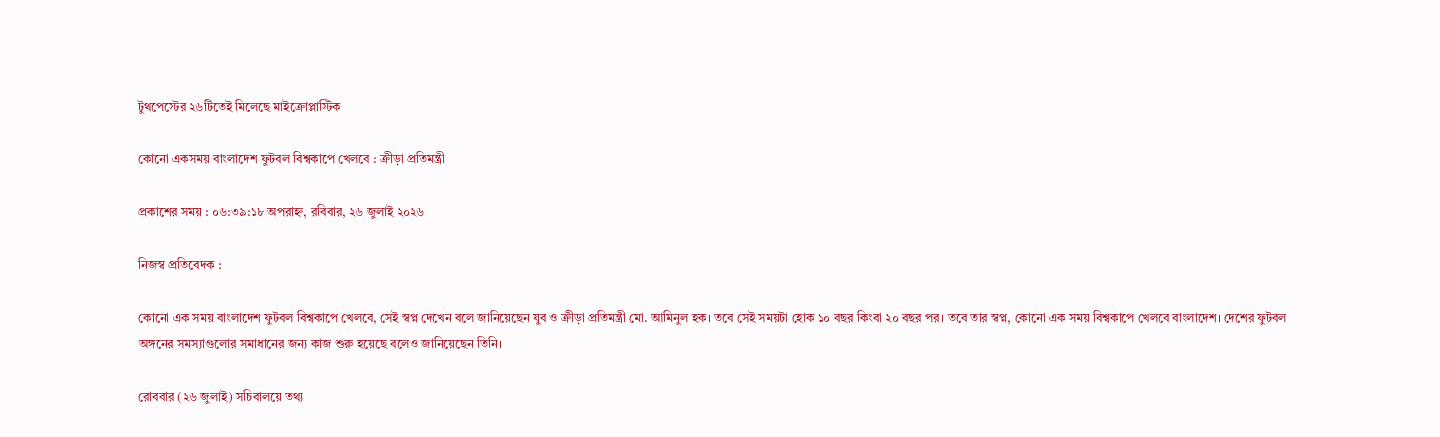টুথপেস্টের ২৬টিতেই মিলেছে মাইক্রোপ্লাস্টিক

কোনো একসময় বাংলাদেশ ফুটবল বিশ্বকাপে খেলবে : ক্রীড়া প্রতিমন্ত্রী

প্রকাশের সময় : ০৬:৩৯:১৮ অপরাহ্ন, রবিবার, ২৬ জুলাই ২০২৬

নিজস্ব প্রতিবেদক :

কোনো এক সময় বাংলাদেশ ফুটবল বিশ্বকাপে খেলবে, সেই স্বপ্ন দেখেন বলে জানিয়েছেন যুব ও ক্রীড়া প্রতিমন্ত্রী মো. আমিনুল হক। তবে সেই সময়টা হোক ১০ বছর কিংবা ২০ বছর পর। তবে তার স্বপ্ন, কোনো এক সময় বিশ্বকাপে খেলবে বাংলাদেশ। দেশের ফুটবল অঙ্গনের সমস্যাগুলোর সমাধানের জন্য কাজ শুরু হয়েছে বলেও জানিয়েছেন তিনি।

রোববার (২৬ জুলাই) সচিবালয়ে তথ্য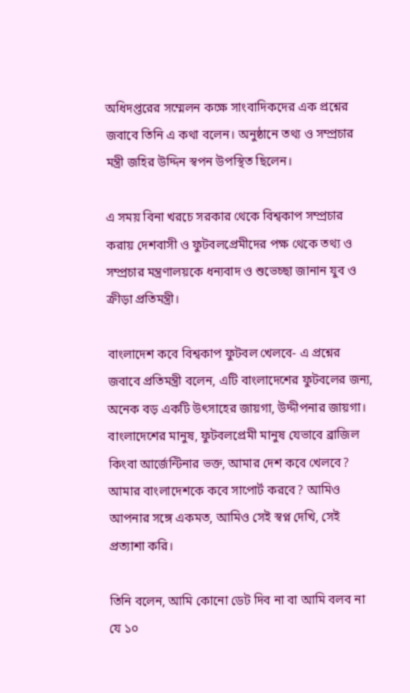অধিদপ্তরের সম্মেলন কক্ষে সাংবাদিকদের এক প্রশ্নের জবাবে তিনি এ কথা বলেন। অনুষ্ঠানে তথ্য ও সম্প্রচার মন্ত্রী জহির উদ্দিন স্বপন উপস্থিত ছিলেন।

এ সময় বিনা খরচে সরকার থেকে বিশ্বকাপ সম্প্রচার করায় দেশবাসী ও ফুটবলপ্রেমীদের পক্ষ থেকে তথ্য ও সম্প্রচার মন্ত্রণালয়কে ধন্যবাদ ও শুভেচ্ছা জানান যুব ও ক্রীড়া প্রতিমন্ত্রী।

বাংলাদেশ কবে বিশ্বকাপ ফুটবল খেলবে- এ প্রশ্নের জবাবে প্রতিমন্ত্রী বলেন, এটি বাংলাদেশের ফুটবলের জন্য, অনেক বড় একটি উৎসাহের জায়গা, উদ্দীপনার জায়গা। বাংলাদেশের মানুষ, ফুটবলপ্রেমী মানুষ যেভাবে ব্রাজিল কিংবা আর্জেন্টিনার ভক্ত, আমার দেশ কবে খেলবে? আমার বাংলাদেশকে কবে সাপোর্ট করবে? আমিও আপনার সঙ্গে একমত, আমিও সেই স্বপ্ন দেখি, সেই প্রত্যাশা করি।

তিনি বলেন, আমি কোনো ডেট দিব না বা আমি বলব না যে ১০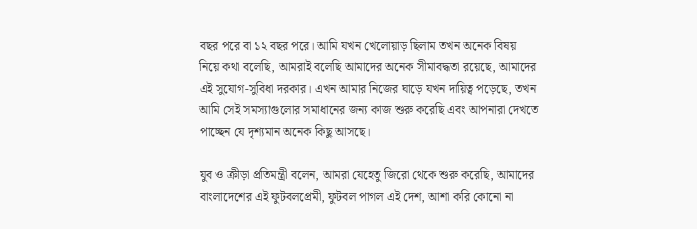বছর পরে বা ১২ বছর পরে। আমি যখন খেলোয়াড় ছিলাম তখন অনেক বিষয় নিয়ে কথা বলেছি, আমরাই বলেছি আমাদের অনেক সীমাবদ্ধতা রয়েছে, আমাদের এই সুযোগ-সুবিধা দরকার। এখন আমার নিজের ঘাড়ে যখন দায়িত্ব পড়েছে, তখন আমি সেই সমস্যাগুলোর সমাধানের জন্য কাজ শুরু করেছি এবং আপনারা দেখতে পাচ্ছেন যে দৃশ্যমান অনেক কিছু আসছে।

যুব ও ক্রীড়া প্রতিমন্ত্রী বলেন, আমরা যেহেতু জিরো থেকে শুরু করেছি, আমাদের বাংলাদেশের এই ফুটবলপ্রেমী, ফুটবল পাগল এই দেশ, আশা করি কোনো না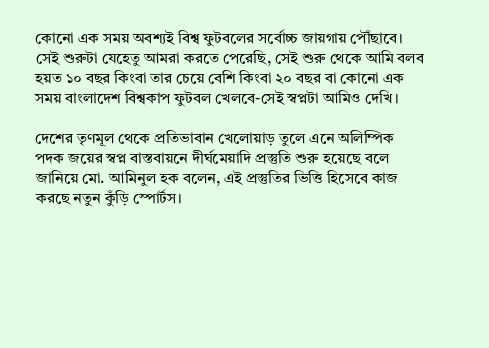কোনো এক সময় অবশ্যই বিশ্ব ফুটবলের সর্বোচ্চ জায়গায় পৌঁছাবে। সেই শুরুটা যেহেতু আমরা করতে পেরেছি, সেই শুরু থেকে আমি বলব হয়ত ১০ বছর কিংবা তার চেয়ে বেশি কিংবা ২০ বছর বা কোনো এক সময় বাংলাদেশ বিশ্বকাপ ফুটবল খেলবে-সেই স্বপ্নটা আমিও দেখি।

দেশের তৃণমূল থেকে প্রতিভাবান খেলোয়াড় তুলে এনে অলিম্পিক পদক জয়ের স্বপ্ন বাস্তবায়নে দীর্ঘমেয়াদি প্রস্তুতি শুরু হয়েছে বলে জানিয়ে মো. আমিনুল হক বলেন, এই প্রস্তুতির ভিত্তি হিসেবে কাজ করছে নতুন কুঁড়ি স্পোর্টস।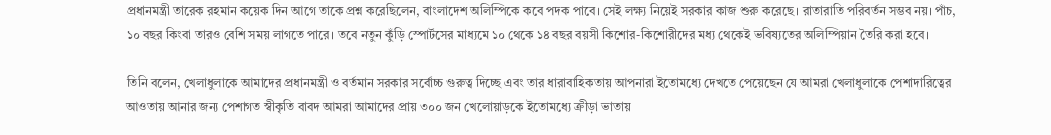প্রধানমন্ত্রী তারেক রহমান কয়েক দিন আগে তাকে প্রশ্ন করেছিলেন, বাংলাদেশ অলিম্পিকে কবে পদক পাবে। সেই লক্ষ্য নিয়েই সরকার কাজ শুরু করেছে। রাতারাতি পরিবর্তন সম্ভব নয়। পাঁচ, ১০ বছর কিংবা তারও বেশি সময় লাগতে পারে। তবে নতুন কুঁড়ি স্পোর্টসের মাধ্যমে ১০ থেকে ১৪ বছর বয়সী কিশোর-কিশোরীদের মধ্য থেকেই ভবিষ্যতের অলিম্পিয়ান তৈরি করা হবে।

তিনি বলেন, খেলাধুলাকে আমাদের প্রধানমন্ত্রী ও বর্তমান সরকার সর্বোচ্চ গুরুত্ব দিচ্ছে এবং তার ধারাবাহিকতায় আপনারা ইতোমধ্যে দেখতে পেয়েছেন যে আমরা খেলাধুলাকে পেশাদারিত্বের আওতায় আনার জন্য পেশাগত স্বীকৃতি বাবদ আমরা আমাদের প্রায় ৩০০ জন খেলোয়াড়কে ইতোমধ্যে ক্রীড়া ভাতায়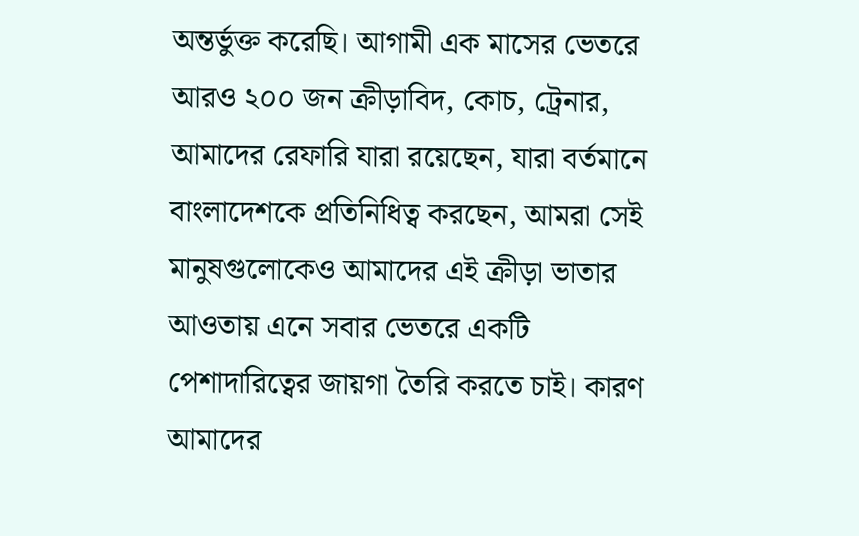অন্তর্ভুক্ত করেছি। আগামী এক মাসের ভেতরে আরও ২০০ জন ক্রীড়াবিদ, কোচ, ট্রেনার, আমাদের রেফারি যারা রয়েছেন, যারা বর্তমানে বাংলাদেশকে প্রতিনিধিত্ব করছেন, আমরা সেই মানুষগুলোকেও আমাদের এই ক্রীড়া ভাতার আওতায় এনে সবার ভেতরে একটি পেশাদারিত্বের জায়গা তৈরি করতে চাই। কারণ আমাদের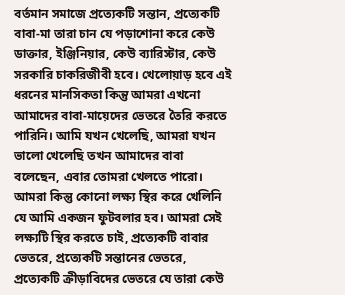বর্তমান সমাজে প্রত্যেকটি সন্তান, প্রত্যেকটি বাবা-মা তারা চান যে পড়াশোনা করে কেউ ডাক্তার, ইঞ্জিনিয়ার, কেউ ব্যারিস্টার, কেউ সরকারি চাকরিজীবী হবে। খেলোয়াড় হবে এই ধরনের মানসিকতা কিন্তু আমরা এখনো আমাদের বাবা-মায়েদের ভেতরে তৈরি করতে পারিনি। আমি যখন খেলেছি, আমরা যখন ভালো খেলেছি তখন আমাদের বাবা বলেছেন, এবার তোমরা খেলতে পারো। আমরা কিন্তু কোনো লক্ষ্য স্থির করে খেলিনি যে আমি একজন ফুটবলার হব। আমরা সেই লক্ষ্যটি স্থির করতে চাই, প্রত্যেকটি বাবার ভেতরে, প্রত্যেকটি সন্তানের ভেতরে, প্রত্যেকটি ক্রীড়াবিদের ভেতরে যে তারা কেউ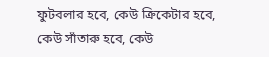ফুটবলার হবে, কেউ ক্রিকেটার হবে, কেউ সাঁতারু হবে, কেউ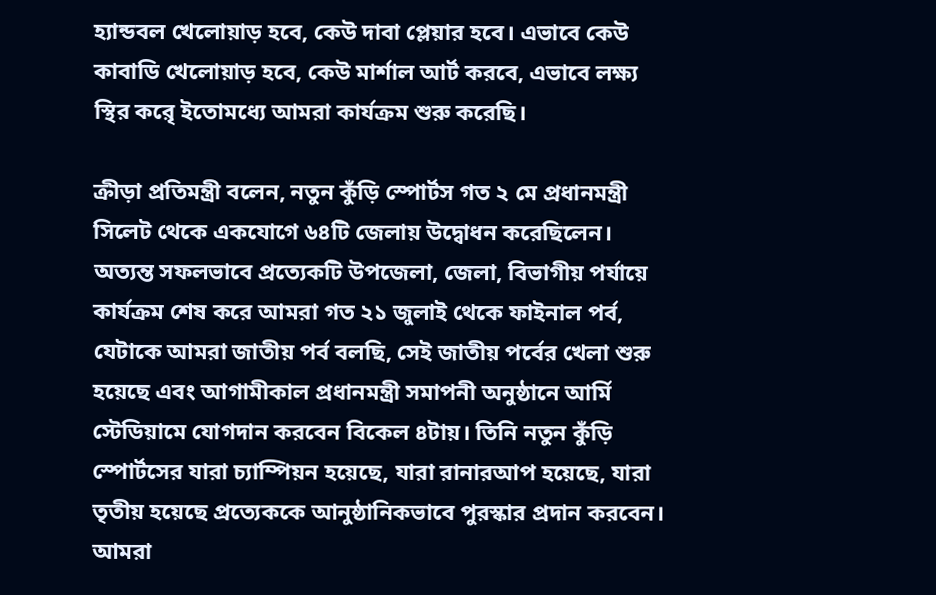হ্যান্ডবল খেলোয়াড় হবে, কেউ দাবা প্লেয়ার হবে। এভাবে কেউ কাবাডি খেলোয়াড় হবে, কেউ মার্শাল আর্ট করবে, এভাবে লক্ষ্য স্থির করেৃ ইতোমধ্যে আমরা কার্যক্রম শুরু করেছি।

ক্রীড়া প্রতিমন্ত্রী বলেন, নতুন কুঁড়ি স্পোর্টস গত ২ মে প্রধানমন্ত্রী সিলেট থেকে একযোগে ৬৪টি জেলায় উদ্বোধন করেছিলেন। অত্যন্ত সফলভাবে প্রত্যেকটি উপজেলা, জেলা, বিভাগীয় পর্যায়ে কার্যক্রম শেষ করে আমরা গত ২১ জুলাই থেকে ফাইনাল পর্ব, যেটাকে আমরা জাতীয় পর্ব বলছি, সেই জাতীয় পর্বের খেলা শুরু হয়েছে এবং আগামীকাল প্রধানমন্ত্রী সমাপনী অনুষ্ঠানে আর্মি স্টেডিয়ামে যোগদান করবেন বিকেল ৪টায়। তিনি নতুন কুঁড়ি স্পোর্টসের যারা চ্যাম্পিয়ন হয়েছে, যারা রানারআপ হয়েছে, যারা তৃতীয় হয়েছে প্রত্যেককে আনুষ্ঠানিকভাবে পুরস্কার প্রদান করবেন। আমরা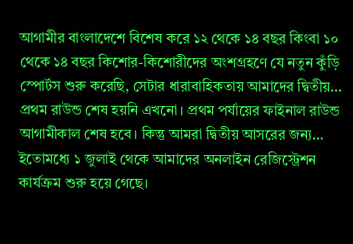আগামীর বাংলাদেশে বিশেষ করে ১২ থেকে ১৪ বছর কিংবা ১০ থেকে ১৪ বছর কিশোর-কিশোরীদের অংশগ্রহণে যে নতুন কুঁড়ি স্পোর্টস শুরু করেছি, সেটার ধারাবাহিকতায় আমাদের দ্বিতীয়… প্রথম রাউন্ড শেষ হয়নি এখনো। প্রথম পর্যায়ের ফাইনাল রাউন্ড আগামীকাল শেষ হবে। কিন্তু আমরা দ্বিতীয় আসরের জন্য… ইতোমধ্যে ১ জুলাই থেকে আমাদের অনলাইন রেজিস্ট্রেশন কার্যক্রম শুরু হয়ে গেছে।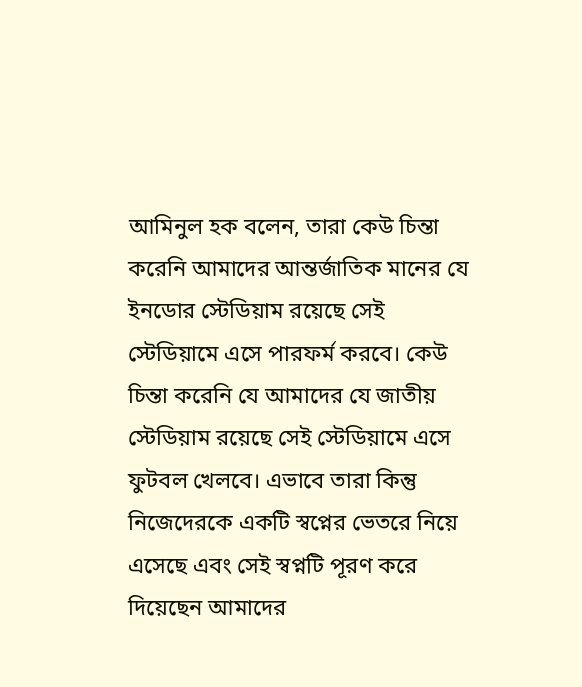আমিনুল হক বলেন, তারা কেউ চিন্তা করেনি আমাদের আন্তর্জাতিক মানের যে ইনডোর স্টেডিয়াম রয়েছে সেই স্টেডিয়ামে এসে পারফর্ম করবে। কেউ চিন্তা করেনি যে আমাদের যে জাতীয় স্টেডিয়াম রয়েছে সেই স্টেডিয়ামে এসে ফুটবল খেলবে। এভাবে তারা কিন্তু নিজেদেরকে একটি স্বপ্নের ভেতরে নিয়ে এসেছে এবং সেই স্বপ্নটি পূরণ করে দিয়েছেন আমাদের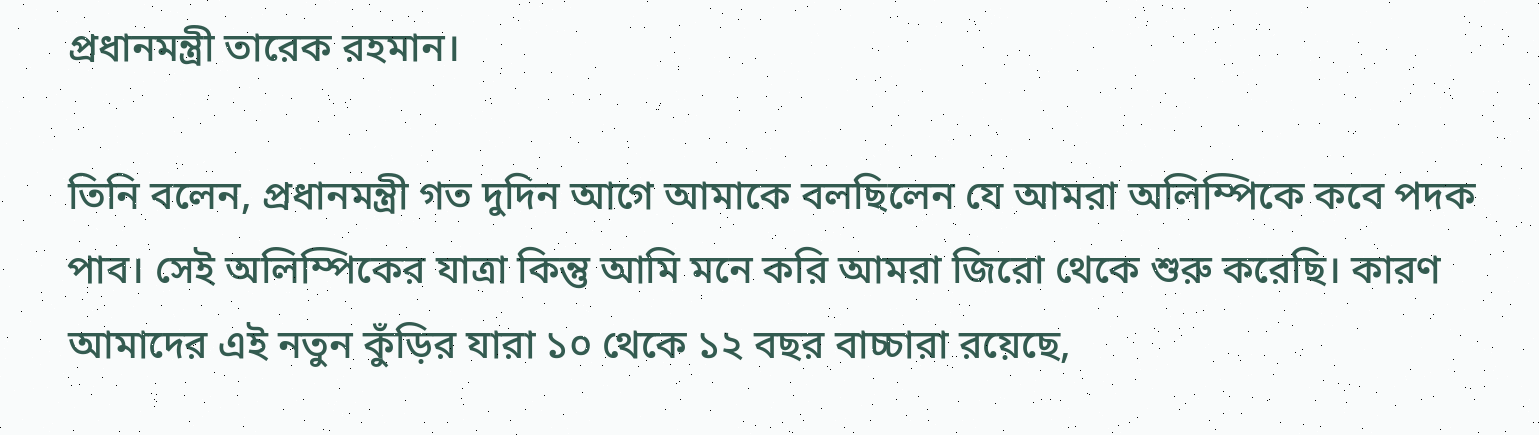প্রধানমন্ত্রী তারেক রহমান।

তিনি বলেন, প্রধানমন্ত্রী গত দুদিন আগে আমাকে বলছিলেন যে আমরা অলিম্পিকে কবে পদক পাব। সেই অলিম্পিকের যাত্রা কিন্তু আমি মনে করি আমরা জিরো থেকে শুরু করেছি। কারণ আমাদের এই নতুন কুঁড়ির যারা ১০ থেকে ১২ বছর বাচ্চারা রয়েছে,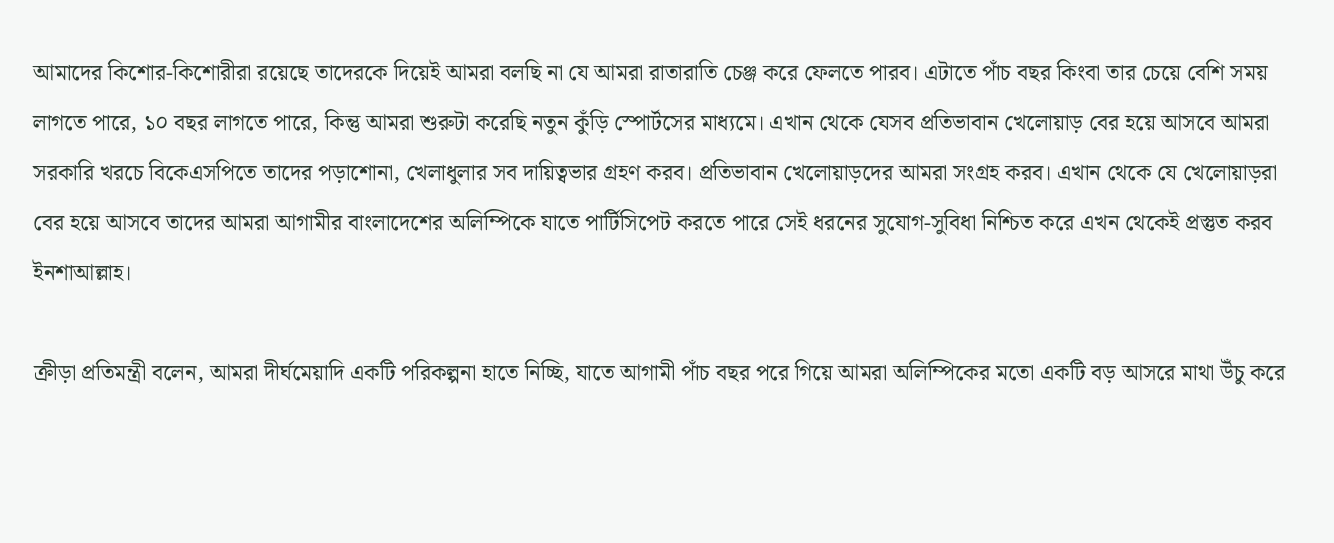আমাদের কিশোর-কিশোরীরা রয়েছে তাদেরকে দিয়েই আমরা বলছি না যে আমরা রাতারাতি চেঞ্জ করে ফেলতে পারব। এটাতে পাঁচ বছর কিংবা তার চেয়ে বেশি সময় লাগতে পারে, ১০ বছর লাগতে পারে, কিন্তু আমরা শুরুটা করেছি নতুন কুঁড়ি স্পোর্টসের মাধ্যমে। এখান থেকে যেসব প্রতিভাবান খেলোয়াড় বের হয়ে আসবে আমরা সরকারি খরচে বিকেএসপিতে তাদের পড়াশোনা, খেলাধুলার সব দায়িত্বভার গ্রহণ করব। প্রতিভাবান খেলোয়াড়দের আমরা সংগ্রহ করব। এখান থেকে যে খেলোয়াড়রা বের হয়ে আসবে তাদের আমরা আগামীর বাংলাদেশের অলিম্পিকে যাতে পার্টিসিপেট করতে পারে সেই ধরনের সুযোগ-সুবিধা নিশ্চিত করে এখন থেকেই প্রস্তুত করব ইনশাআল্লাহ।

ক্রীড়া প্রতিমন্ত্রী বলেন, আমরা দীর্ঘমেয়াদি একটি পরিকল্পনা হাতে নিচ্ছি, যাতে আগামী পাঁচ বছর পরে গিয়ে আমরা অলিম্পিকের মতো একটি বড় আসরে মাথা উঁচু করে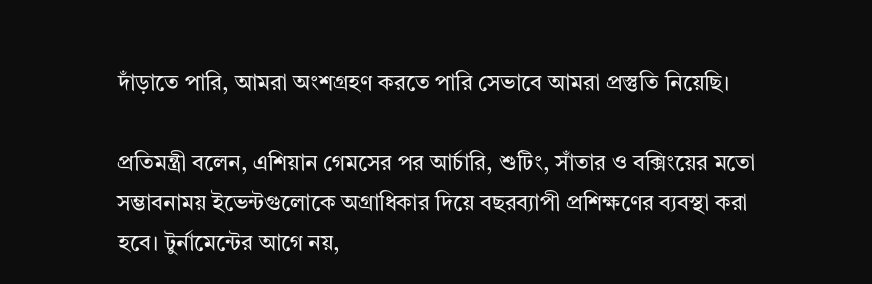দাঁড়াতে পারি, আমরা অংশগ্রহণ করতে পারি সেভাবে আমরা প্রস্তুতি নিয়েছি।

প্রতিমন্ত্রী বলেন, এশিয়ান গেমসের পর আর্চারি, শুটিং, সাঁতার ও বক্সিংয়ের মতো সম্ভাবনাময় ইভেন্টগুলোকে অগ্রাধিকার দিয়ে বছরব্যাপী প্রশিক্ষণের ব্যবস্থা করা হবে। টুর্নামেন্টের আগে নয়,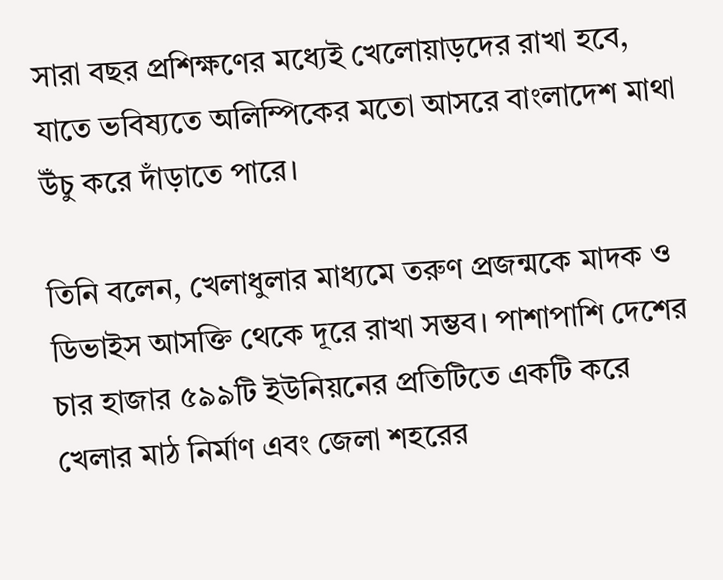সারা বছর প্রশিক্ষণের মধ্যেই খেলোয়াড়দের রাখা হবে, যাতে ভবিষ্যতে অলিম্পিকের মতো আসরে বাংলাদেশ মাথা উঁচু করে দাঁড়াতে পারে।

তিনি বলেন, খেলাধুলার মাধ্যমে তরুণ প্রজন্মকে মাদক ও ডিভাইস আসক্তি থেকে দূরে রাখা সম্ভব। পাশাপাশি দেশের চার হাজার ৫৯৯টি ইউনিয়নের প্রতিটিতে একটি করে খেলার মাঠ নির্মাণ এবং জেলা শহরের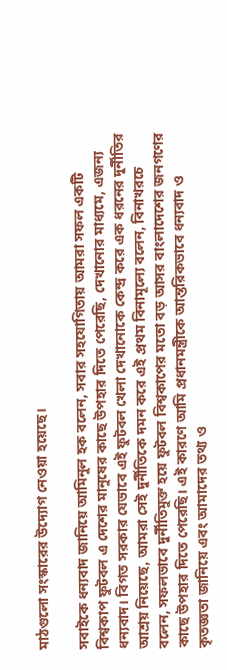মাঠগুলো সংস্কারের উদ্যোগ নেওয়া হয়েছে।

সবাইকে ধন্যবাদ জানিয়ে আমিনুল হক বলেন, সবার সহযোগিতায় আমরা সফল একটি বিশ্বকাপ ফুটবল এ দেশের মানুষের কাছে উপহার দিতে পেরেছি, দেখানোর মাধ্যমে, এজন্য ধন্যবাদ। বিগত সরকার যেভাবে এই ফুটবল খেলা দেখানোকে কেন্দ্র করে এক ধরনের দুর্নীতির আশ্রয় নিয়েছে, আমরা সেই দুর্নীতিকে দমন করে এই প্রথম বিনামূল্যে বলেন, বিনাখরচে বলেন, সফলভাবে দুর্নীতিমুক্ত হয়ে ফুটবল বিশ্বকাপের মতো বড় আসর বাংলাদেশের জনগণের কাছে উপহার দিতে পেরেছি। এই কারণে আমি প্রধানমন্ত্রীকে আন্তরিকভাবে ধন্যবাদ ও কৃতজ্ঞতা জানিয়ে এবং আমাদের তথ্য ও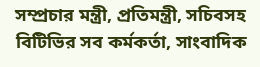সম্প্রচার মন্ত্রী, প্রতিমন্ত্রী, সচিবসহ বিটিভির সব কর্মকর্তা, সাংবাদিক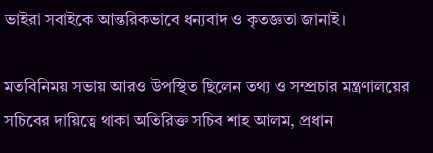ভাইরা সবাইকে আন্তরিকভাবে ধন্যবাদ ও কৃতজ্ঞতা জানাই।

মতবিনিময় সভায় আরও উপস্থিত ছিলেন তথ্য ও সম্প্রচার মন্ত্রণালয়ের সচিবের দায়িত্বে থাকা অতিরিক্ত সচিব শাহ আলম, প্রধান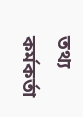তথ্য কর্মকর্তা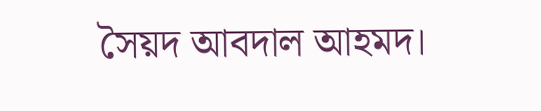সৈয়দ আবদাল আহমদ।